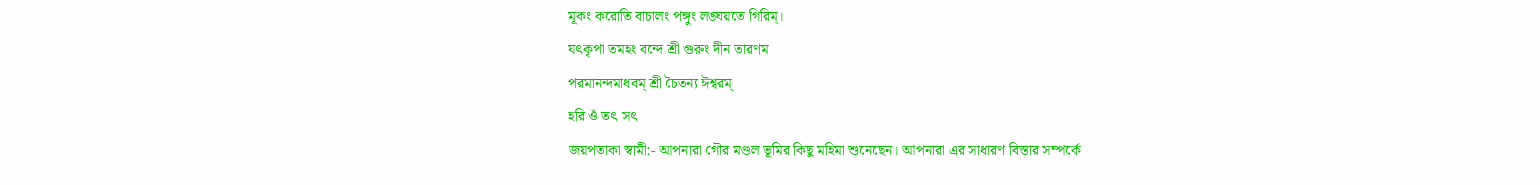মূকং করোতি বাচালং পঙ্গুং লঙ্ঘয়তে গিরিম্।
যৎকৃপা তমহং বন্দে শ্রী গুরুং দীন তারণম
পরমানন্দমাধবম্ শ্রী চৈতন্য ঈশ্বরম্
হরি ওঁ তৎ সৎ
জয়পতাকা স্বামী:- আপনারা গৌর মণ্ডল ভূমির কিছু মহিমা শুনেছেন। আপনারা এর সাধারণ বিস্তার সম্পর্কে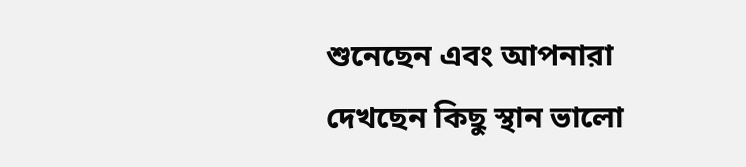শুনেছেন এবং আপনারা দেখছেন কিছু স্থান ভালো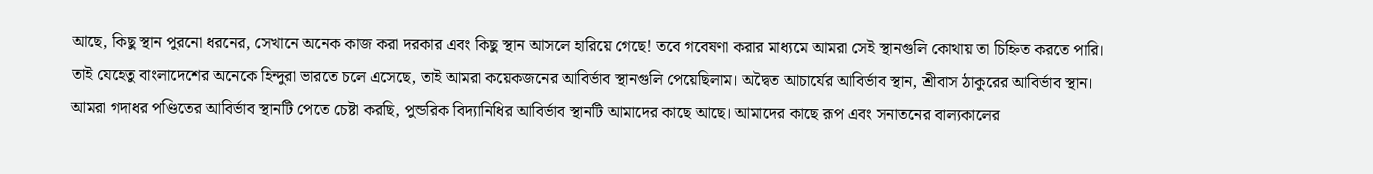আছে, কিছু স্থান পুরনো ধরনের, সেখানে অনেক কাজ করা দরকার এবং কিছু স্থান আসলে হারিয়ে গেছে! তবে গবেষণা করার মাধ্যমে আমরা সেই স্থানগুলি কোথায় তা চিহ্নিত করতে পারি। তাই যেহেতু বাংলাদেশের অনেকে হিন্দুরা ভারতে চলে এসেছে, তাই আমরা কয়েকজনের আবির্ভাব স্থানগুলি পেয়েছিলাম। অদ্বৈত আচার্যের আবির্ভাব স্থান, শ্রীবাস ঠাকুরের আবির্ভাব স্থান। আমরা গদাধর পণ্ডিতের আবির্ভাব স্থানটি পেতে চেষ্টা করছি, পুন্ডরিক বিদ্যানিধির আবির্ভাব স্থানটি আমাদের কাছে আছে। আমাদের কাছে রূপ এবং সনাতনের বাল্যকালের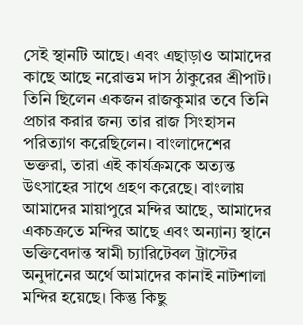সেই স্থানটি আছে। এবং এছাড়াও আমাদের কাছে আছে নরোত্তম দাস ঠাকুরের শ্রীপাট। তিনি ছিলেন একজন রাজকুমার তবে তিনি প্রচার করার জন্য তার রাজ সিংহাসন পরিত্যাগ করেছিলেন। বাংলাদেশের ভক্তরা, তারা এই কার্যক্রমকে অত্যন্ত উৎসাহের সাথে গ্রহণ করেছে। বাংলায় আমাদের মায়াপুরে মন্দির আছে, আমাদের একচক্রতে মন্দির আছে এবং অন্যান্য স্থানে ভক্তিবেদান্ত স্বামী চ্যারিটেবল ট্রাস্টের অনুদানের অর্থে আমাদের কানাই নাটশালা মন্দির হয়েছে। কিন্তু কিছু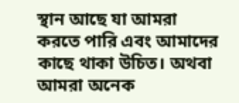স্থান আছে যা আমরা করতে পারি এবং আমাদের কাছে থাকা উচিত। অথবা আমরা অনেক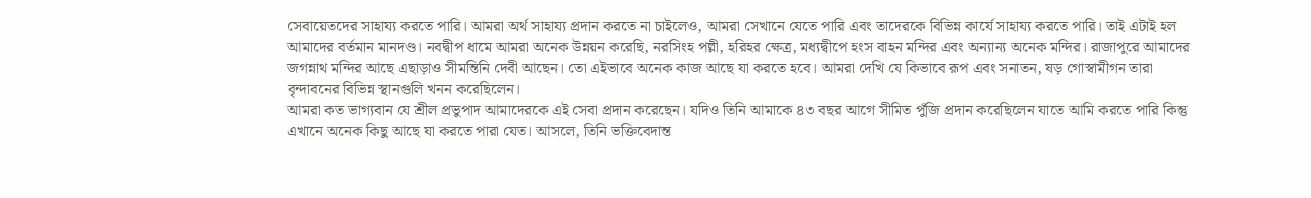সেবায়েতদের সাহায্য করতে পারি। আমরা অর্থ সাহায্য প্রদান করতে না চাইলেও, আমরা সেখানে যেতে পারি এবং তাদেরকে বিভিন্ন কার্যে সাহায্য করতে পারি। তাই এটাই হল আমাদের বর্তমান মানদণ্ড। নবদ্বীপ ধামে আমরা অনেক উন্নয়ন করেছি, নরসিংহ পল্লী, হরিহর ক্ষেত্র, মধ্যদ্বীপে হংস বাহন মন্দির এবং অন্যান্য অনেক মন্দির। রাজাপুরে আমাদের জগন্নাথ মন্দির আছে এছাড়াও সীমন্তিনি দেবী আছেন। তো এইভাবে অনেক কাজ আছে যা করতে হবে। আমরা দেখি যে কিভাবে রূপ এবং সনাতন, ষড় গোস্বামীগন তারা বৃন্দাবনের বিভিন্ন স্থানগুলি খনন করেছিলেন।
আমরা কত ভাগ্যবান যে শ্রীল প্রভুপাদ আমাদেরকে এই সেবা প্রদান করেছেন। যদিও তিনি আমাকে ৪৩ বছর আগে সীমিত পুঁজি প্রদান করেছিলেন যাতে আমি করতে পারি কিন্তু এখানে অনেক কিছু আছে যা করতে পারা যেত। আসলে, তিনি ভক্তিবেদান্ত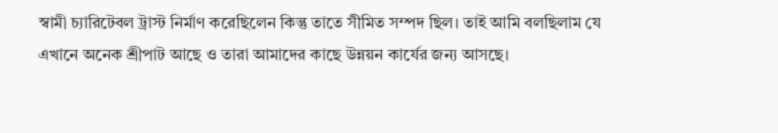স্বামী চ্যারিটেবল ট্রাস্ট নির্মাণ করেছিলেন কিন্তু তাতে সীমিত সম্পদ ছিল। তাই আমি বলছিলাম যে এখানে অনেক শ্রীপাট আছে ও তারা আমাদের কাছে উন্নয়ন কার্যের জন্য আসছে।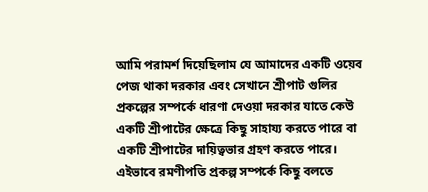আমি পরামর্শ দিয়েছিলাম যে আমাদের একটি ওয়েব পেজ থাকা দরকার এবং সেখানে শ্রীপাট গুলির প্রকল্পের সম্পর্কে ধারণা দেওয়া দরকার যাতে কেউ একটি শ্রীপাটের ক্ষেত্রে কিছু সাহায্য করতে পারে বা একটি শ্রীপাটের দায়িত্বভার গ্রহণ করতে পারে। এইভাবে রমণীপতি প্রকল্প সম্পর্কে কিছু বলতে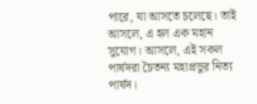পারে, যা আসতে চলেছে। তাই আসলে, এ হল এক মহান সুযোগ। আসলে, এই সকল পার্ষদরা চৈতন্য মহাপ্রভুর নিত্য পার্ষদ।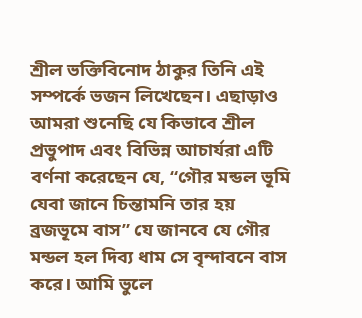শ্রীল ভক্তিবিনোদ ঠাকুর তিনি এই সম্পর্কে ভজন লিখেছেন। এছাড়াও আমরা শুনেছি যে কিভাবে শ্রীল প্রভুপাদ এবং বিভিন্ন আচার্যরা এটি বর্ণনা করেছেন যে, “গৌর মন্ডল ভূমি যেবা জানে চিন্তামনি তার হয় ব্রজভূমে বাস” যে জানবে যে গৌর মন্ডল হল দিব্য ধাম সে বৃন্দাবনে বাস করে। আমি ভুলে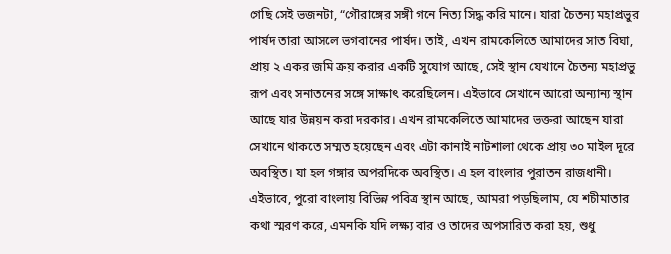গেছি সেই ভজনটা, “গৌরাঙ্গের সঙ্গী গনে নিত্য সিদ্ধ করি মানে। যারা চৈতন্য মহাপ্রভুর পার্ষদ তারা আসলে ভগবানের পার্ষদ। তাই, এখন রামকেলিতে আমাদের সাত বিঘা, প্রায় ২ একর জমি ক্রয় করার একটি সুযোগ আছে, সেই স্থান যেখানে চৈতন্য মহাপ্রভু রূপ এবং সনাতনের সঙ্গে সাক্ষাৎ করেছিলেন। এইভাবে সেখানে আরো অন্যান্য স্থান আছে যার উন্নয়ন করা দরকার। এখন রামকেলিতে আমাদের ভক্তরা আছেন যারা সেখানে থাকতে সম্মত হয়েছেন এবং এটা কানাই নাটশালা থেকে প্রায় ৩০ মাইল দূরে অবস্থিত। যা হল গঙ্গার অপরদিকে অবস্থিত। এ হল বাংলার পুরাতন রাজধানী। এইভাবে, পুরো বাংলায় বিভিন্ন পবিত্র স্থান আছে, আমরা পড়ছিলাম, যে শচীমাতার কথা স্মরণ করে, এমনকি যদি লক্ষ্য বার ও তাদের অপসারিত করা হয়, শুধু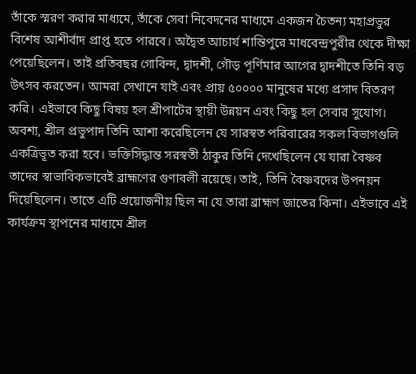তাঁকে স্মরণ করার মাধ্যমে, তাঁকে সেবা নিবেদনের মাধ্যমে একজন চৈতন্য মহাপ্রভুর বিশেষ আশীর্বাদ প্রাপ্ত হতে পারবে। অদ্বৈত আচার্য শান্তিপুরে মাধবেন্দ্রপুরীর থেকে দীক্ষা পেয়েছিলেন। তাই প্রতিবছর গোবিন্দ, দ্বাদশী, গৌড় পূর্ণিমার আগের দ্বাদশীতে তিনি বড় উৎসব করতেন। আমরা সেখানে যাই এবং প্রায় ৫০০০০ মানুষের মধ্যে প্রসাদ বিতরণ করি। এইভাবে কিছু বিষয় হল শ্রীপাটের স্থায়ী উন্নয়ন এবং কিছু হল সেবার সুযোগ। অবশ্য, শ্রীল প্রভুপাদ তিনি আশা করেছিলেন যে সারস্বত পরিবারের সকল বিভাগগুলি একত্রিভূত করা হবে। ভক্তিসিদ্ধান্ত সরস্বতী ঠাকুর তিনি দেখেছিলেন যে যারা বৈষ্ণব তাদের স্বাভাবিকভাবেই ব্রাহ্মণের গুণাবলী রয়েছে। তাই, তিনি বৈষ্ণবদের উপনয়ন দিয়েছিলেন। তাতে এটি প্রয়োজনীয় ছিল না যে তারা ব্রাহ্মণ জাতের কিনা। এইভাবে এই কার্যক্রম স্থাপনের মাধ্যমে শ্রীল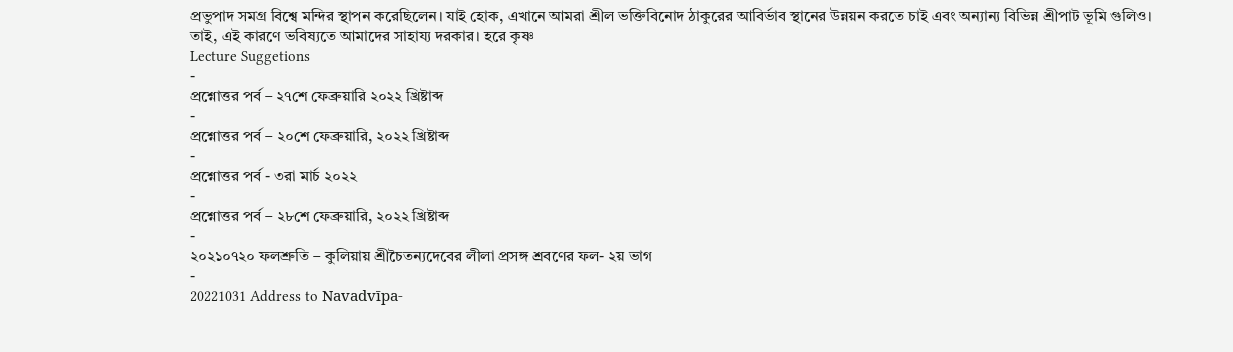প্রভুপাদ সমগ্র বিশ্বে মন্দির স্থাপন করেছিলেন। যাই হোক, এখানে আমরা শ্রীল ভক্তিবিনোদ ঠাকুরের আবির্ভাব স্থানের উন্নয়ন করতে চাই এবং অন্যান্য বিভিন্ন শ্রীপাট ভূমি গুলিও। তাই, এই কারণে ভবিষ্যতে আমাদের সাহায্য দরকার। হরে কৃষ্ণ
Lecture Suggetions
-
প্রশ্নোত্তর পর্ব – ২৭শে ফেব্রুয়ারি ২০২২ খ্রিষ্টাব্দ
-
প্রশ্নোত্তর পর্ব – ২০শে ফেব্রুয়ারি, ২০২২ খ্রিষ্টাব্দ
-
প্রশ্নোত্তর পর্ব - ৩রা মার্চ ২০২২
-
প্রশ্নোত্তর পর্ব – ২৮শে ফেব্রুয়ারি, ২০২২ খ্রিষ্টাব্দ
-
২০২১০৭২০ ফলশ্রুতি – কুলিয়ায় শ্রীচৈতন্যদেবের লীলা প্রসঙ্গ শ্রবণের ফল- ২য় ভাগ
-
20221031 Address to Navadvīpa-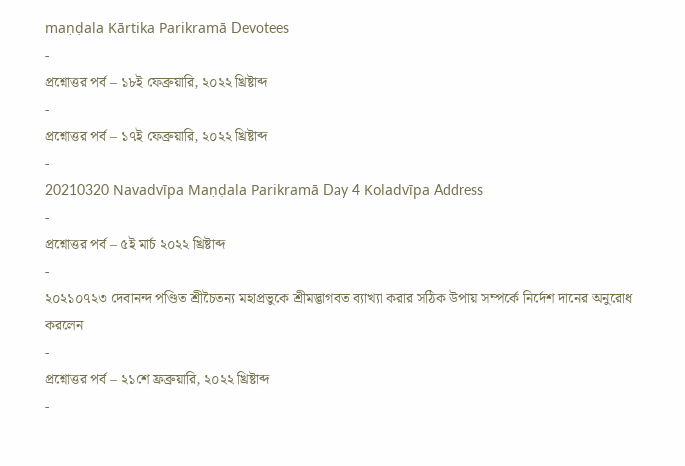maṇḍala Kārtika Parikramā Devotees
-
প্রশ্নোত্তর পর্ব – ১৮ই ফেব্রুয়ারি, ২০২২ খ্রিষ্টাব্দ
-
প্রশ্নোত্তর পর্ব – ১৭ই ফেব্রুয়ারি, ২০২২ খ্রিষ্টাব্দ
-
20210320 Navadvīpa Maṇḍala Parikramā Day 4 Koladvīpa Address
-
প্রশ্নোত্তর পর্ব – ৫ই মার্চ ২০২২ খ্রিষ্টাব্দ
-
২০২১০৭২৩ দেবানন্দ পণ্ডিত শ্রীচৈতন্য মহাপ্রভুকে শ্রীমদ্ভাগবত ব্যাখ্যা করার সঠিক উপায় সম্পর্কে নির্দেশ দানের অনুরোধ করলেন
-
প্রশ্নোত্তর পর্ব – ২১শে ফ্রব্রুয়ারি, ২০২২ খ্রিষ্টাব্দ
-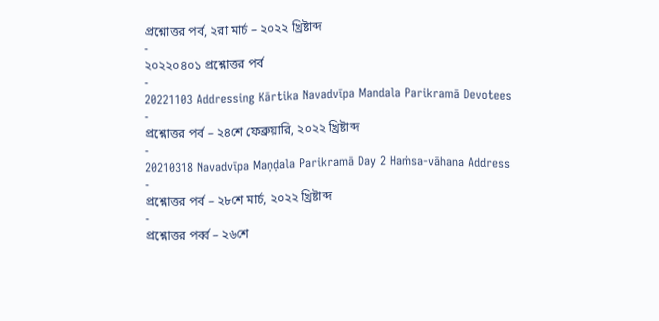প্রশ্নোত্তর পর্ব, ২রা মার্চ – ২০২২ খ্রিষ্টাব্দ
-
২০২২০৪০১ প্রশ্নোত্তর পর্ব
-
20221103 Addressing Kārtika Navadvīpa Mandala Parikramā Devotees
-
প্রশ্নোত্তর পর্ব – ২৪শে ফেব্রুয়ারি, ২০২২ খ্রিষ্টাব্দ
-
20210318 Navadvīpa Maṇḍala Parikramā Day 2 Haṁsa-vāhana Address
-
প্রশ্নোত্তর পর্ব – ২৮শে মার্চ, ২০২২ খ্রিষ্টাব্দ
-
প্রশ্নোত্তর পর্ব্ব – ২৬শে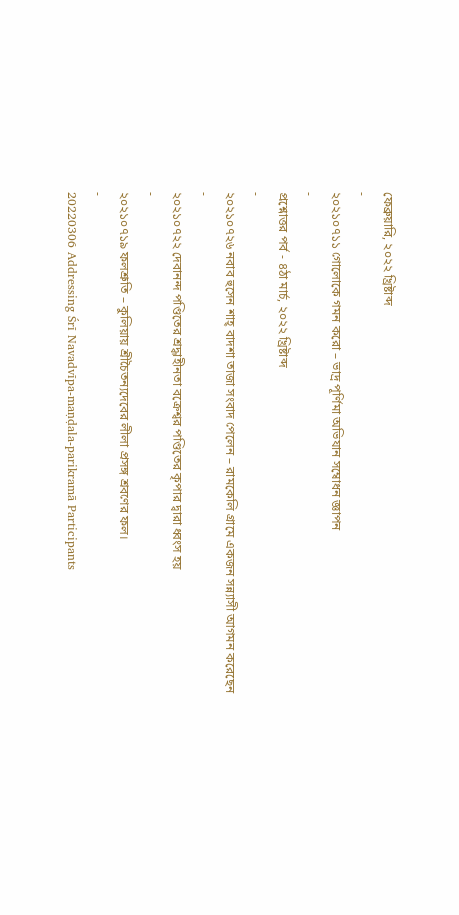ফেব্রুয়ারি, ২০২২ খ্রিষ্টাব্দ
-
২০২১০৭১১ গোলোকে গমন করো – ভাদ্র পূর্ণিমা অভিযান সম্বোধন জ্ঞাপন
-
প্রশ্নোত্তর পর্ব - ৪ঠা মার্চ, ২০২২ খ্রিষ্টাব্দ
-
২০২১০৭২৬ নবাব হুসেন শাহ্ বাদশা তাজা সংবাদ পেলেন – রামকেলি গ্রামে একজন সন্ন্যাসী আগমন করেছেন
-
২০২১০৭২২ দেবানন্দ পণ্ডিতের শ্রদ্ধাহীনতা বক্রেশ্বর পণ্ডিতের কৃপার দ্বারা ধ্বংস হয়
-
২০২১০৭১৯ ফলশ্রুতি – কুলিয়ায় শ্রীচৈতন্যদেবের লীলা প্রসঙ্গ শ্রবণের ফল।
-
20220306 Addressing Śrī Navadvīpa-maṇḍala-parikramā Participants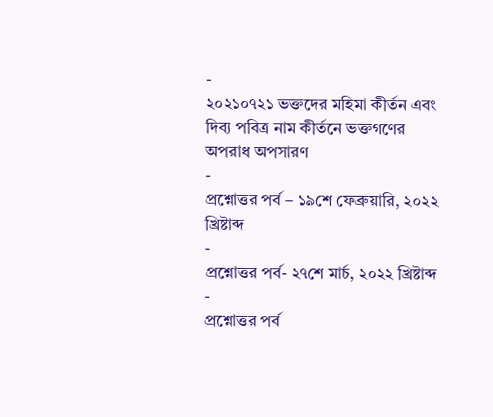-
২০২১০৭২১ ভক্তদের মহিমা কীর্তন এবং দিব্য পবিত্র নাম কীর্তনে ভক্তগণের অপরাধ অপসারণ
-
প্রশ্নোত্তর পর্ব – ১৯শে ফেব্রুয়ারি, ২০২২ খ্রিষ্টাব্দ
-
প্রশ্নোত্তর পর্ব- ২৭শে মার্চ, ২০২২ খ্রিষ্টাব্দ
-
প্রশ্নোত্তর পর্ব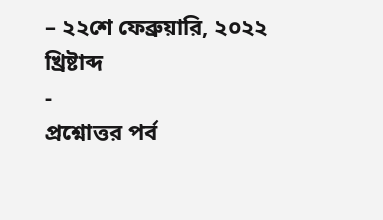– ২২শে ফেব্রুয়ারি, ২০২২ খ্রিষ্টাব্দ
-
প্রশ্নোত্তর পর্ব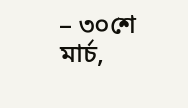– ৩০শে মার্চ,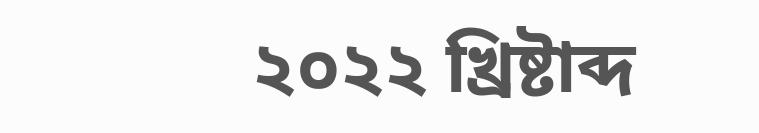২০২২ খ্রিষ্টাব্দ